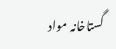گستاخانہ مواد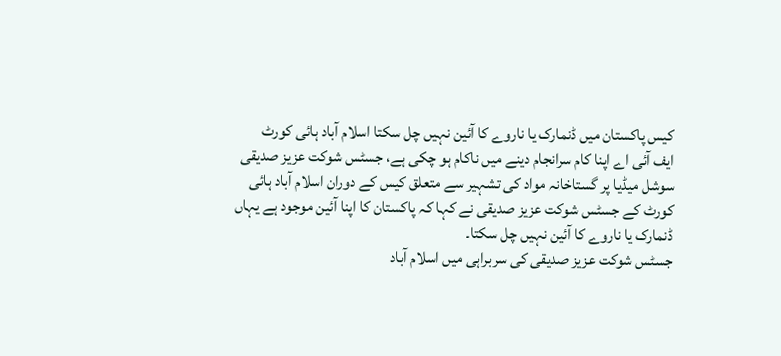کیس پاکستان میں ڈنمارک یا ناروے کا آئین نہیں چل سکتا اسلام آباد ہائی کورٹ
ایف آئی اے اپنا کام سرانجام دینے میں ناکام ہو چکی ہے، جسٹس شوکت عزیز صدیقی
سوشل میڈیا پر گستاخانہ مواد کی تشہیر سے متعلق کیس کے دوران اسلام آباد ہائی کورٹ کے جسٹس شوکت عزیز صدیقی نے کہا کہ پاکستان کا اپنا آئین موجود ہے یہاں ڈنمارک یا ناروے کا آئین نہیں چل سکتا۔
جسٹس شوکت عزیز صدیقی کی سربراہی میں اسلام آباد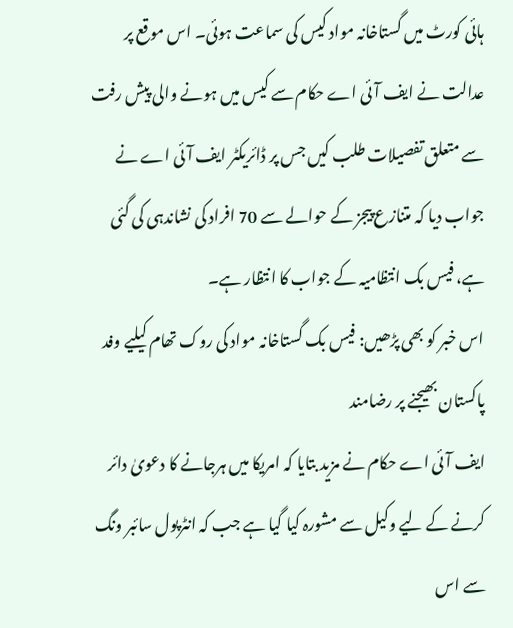ہائی کورٹ میں گستاخانہ مواد کیس کی سماعت ہوئی۔ اس موقع پر عدالت نے ایف آئی اے حکام سے کیس میں ہونے والی پیش رفت سے متعلق تفصیلات طلب کیں جس پر ڈائریکٹر ایف آئی اے نے جواب دیا کہ متنازع پیجز کے حوالے سے 70 افراد کی نشاندہی کی گئی ہے، فیس بک انتظامیہ کے جواب کا انتظار ہے۔
اس خبر کو بھی پڑھیں: فیس بک گستاخانہ مواد کی روک تھام کیلیے وفد پاکستان بھیجنے پر رضامند
ایف آئی اے حکام نے مزید بتایا کہ امریکا میں ہرجانے کا دعویٰ دائر کرنے کے لیے وکیل سے مشورہ کیا گیا ہے جب کہ انٹرپول سائبر ونگ سے اس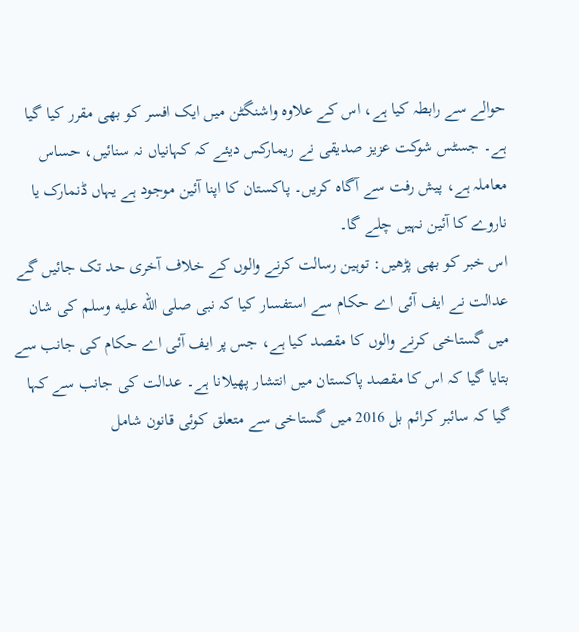حوالے سے رابطہ کیا ہے، اس کے علاوہ واشنگٹن میں ایک افسر کو بھی مقرر کیا گیا ہے۔ جسٹس شوکت عزیز صدیقی نے ریمارکس دیئے کہ کہانیاں نہ سنائیں، حساس معاملہ ہے، پیش رفت سے آگاہ کریں۔ پاکستان کا اپنا آئین موجود ہے یہاں ڈنمارک یا ناروے کا آئین نہیں چلے گا۔
اس خبر کو بھی پڑھیں: توہین رسالت کرنے والوں کے خلاف آخری حد تک جائیں گے
عدالت نے ایف آئی اے حکام سے استفسار کیا کہ نبی صلى الله عليه وسلم کی شان میں گستاخی کرنے والوں کا مقصد کیا ہے، جس پر ایف آئی اے حکام کی جانب سے بتایا گیا کہ اس کا مقصد پاکستان میں انتشار پھیلانا ہے۔ عدالت کی جانب سے کہا گیا کہ سائبر کرائم بل 2016 میں گستاخی سے متعلق کوئی قانون شامل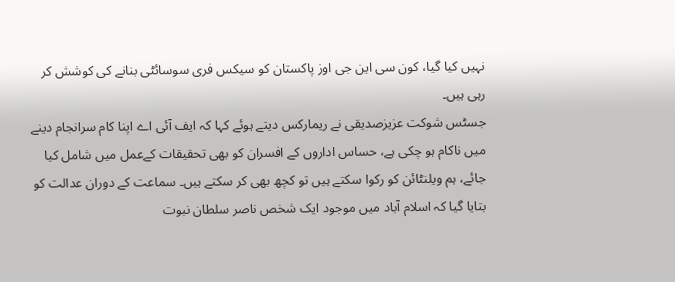نہیں کیا گیا، کون سی این جی اوز پاکستان کو سیکس فری سوسائٹی بنانے کی کوشش کر رہی ہیں۔
جسٹس شوکت عزیزصدیقی نے ریمارکس دیتے ہوئے کہا کہ ایف آئی اے اپنا کام سرانجام دینے میں ناکام ہو چکی ہے، حساس اداروں کے افسران کو بھی تحقیقات کےعمل میں شامل کیا جائے، ہم ویلنٹائن کو رکوا سکتے ہیں تو کچھ بھی کر سکتے ہیں۔ سماعت کے دوران عدالت کو بتایا گیا کہ اسلام آباد میں موجود ایک شخص ناصر سلطان نبوت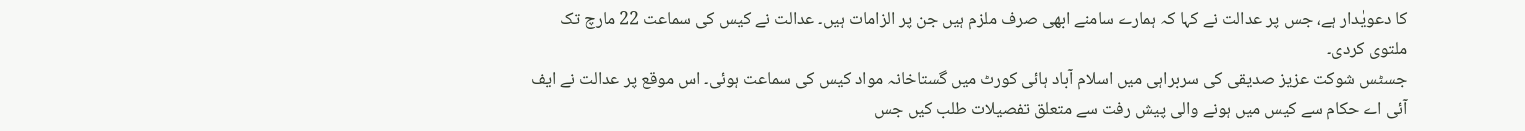کا دعویٰدار ہے، جس پر عدالت نے کہا کہ ہمارے سامنے ابھی صرف ملزم ہیں جن پر الزامات ہیں۔ عدالت نے کیس کی سماعت 22 مارچ تک ملتوی کردی۔
جسٹس شوکت عزیز صدیقی کی سربراہی میں اسلام آباد ہائی کورٹ میں گستاخانہ مواد کیس کی سماعت ہوئی۔ اس موقع پر عدالت نے ایف آئی اے حکام سے کیس میں ہونے والی پیش رفت سے متعلق تفصیلات طلب کیں جس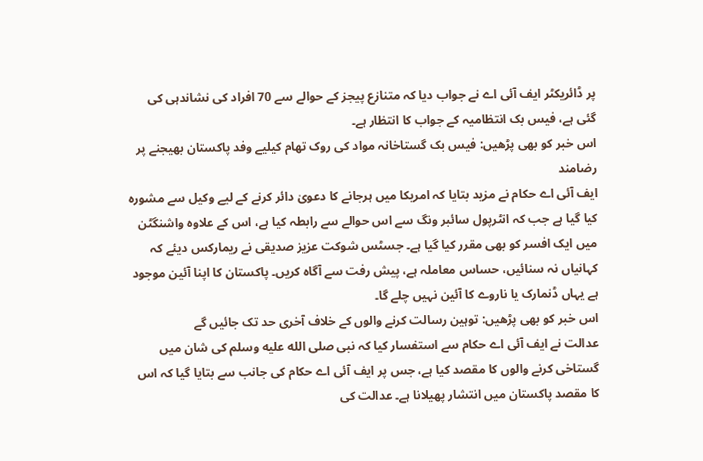پر ڈائریکٹر ایف آئی اے نے جواب دیا کہ متنازع پیجز کے حوالے سے 70 افراد کی نشاندہی کی گئی ہے، فیس بک انتظامیہ کے جواب کا انتظار ہے۔
اس خبر کو بھی پڑھیں: فیس بک گستاخانہ مواد کی روک تھام کیلیے وفد پاکستان بھیجنے پر رضامند
ایف آئی اے حکام نے مزید بتایا کہ امریکا میں ہرجانے کا دعویٰ دائر کرنے کے لیے وکیل سے مشورہ کیا گیا ہے جب کہ انٹرپول سائبر ونگ سے اس حوالے سے رابطہ کیا ہے، اس کے علاوہ واشنگٹن میں ایک افسر کو بھی مقرر کیا گیا ہے۔ جسٹس شوکت عزیز صدیقی نے ریمارکس دیئے کہ کہانیاں نہ سنائیں، حساس معاملہ ہے، پیش رفت سے آگاہ کریں۔ پاکستان کا اپنا آئین موجود ہے یہاں ڈنمارک یا ناروے کا آئین نہیں چلے گا۔
اس خبر کو بھی پڑھیں: توہین رسالت کرنے والوں کے خلاف آخری حد تک جائیں گے
عدالت نے ایف آئی اے حکام سے استفسار کیا کہ نبی صلى الله عليه وسلم کی شان میں گستاخی کرنے والوں کا مقصد کیا ہے، جس پر ایف آئی اے حکام کی جانب سے بتایا گیا کہ اس کا مقصد پاکستان میں انتشار پھیلانا ہے۔ عدالت کی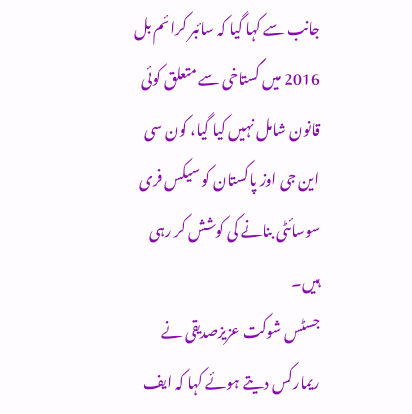جانب سے کہا گیا کہ سائبر کرائم بل 2016 میں گستاخی سے متعلق کوئی قانون شامل نہیں کیا گیا، کون سی این جی اوز پاکستان کو سیکس فری سوسائٹی بنانے کی کوشش کر رہی ہیں۔
جسٹس شوکت عزیزصدیقی نے ریمارکس دیتے ہوئے کہا کہ ایف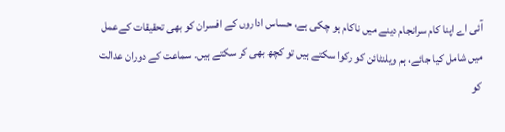آئی اے اپنا کام سرانجام دینے میں ناکام ہو چکی ہے، حساس اداروں کے افسران کو بھی تحقیقات کےعمل میں شامل کیا جائے، ہم ویلنٹائن کو رکوا سکتے ہیں تو کچھ بھی کر سکتے ہیں۔ سماعت کے دوران عدالت کو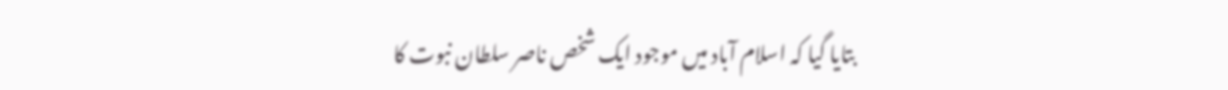بتایا گیا کہ اسلام آباد میں موجود ایک شخص ناصر سلطان نبوت کا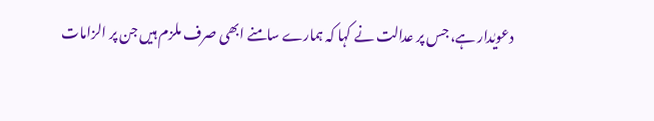دعویٰدار ہے، جس پر عدالت نے کہا کہ ہمارے سامنے ابھی صرف ملزم ہیں جن پر الزامات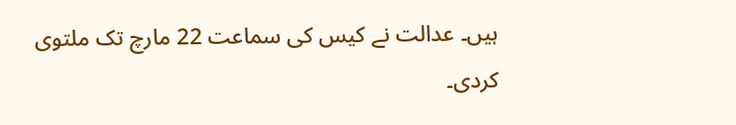ہیں۔ عدالت نے کیس کی سماعت 22 مارچ تک ملتوی کردی۔